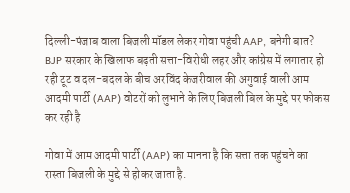दिल्ली-पंजाब वाला बिजली मॉडल लेकर गोवा पहुंची AAP, बनेगी बात?
BJP सरकार के खिलाफ बढ़ती सत्ता-विरोधी लहर और कांग्रेस में लगातार हो रही टूट व दल-बदल के बीच अरविंद केजरीवाल की अगुवाई वाली आम आदमी पार्टी (AAP) वोटरों को लुभाने के लिए बिजली बिल के मुद्दे पर फोकस कर रही है

गोवा में आम आदमी पार्टी (AAP) का मानना है कि सत्ता तक पहुंचने का रास्ता बिजली के मुद्दे से होकर जाता है.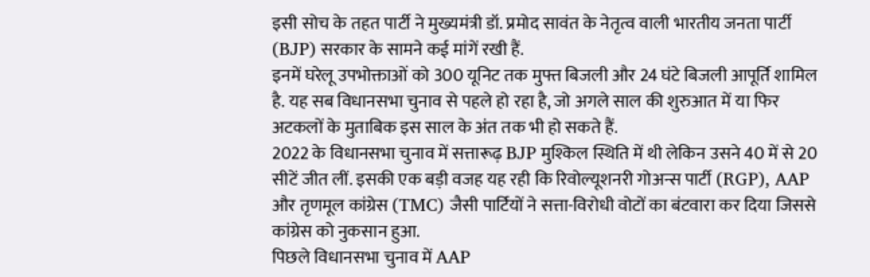इसी सोच के तहत पार्टी ने मुख्यमंत्री डॉ. प्रमोद सावंत के नेतृत्व वाली भारतीय जनता पार्टी (BJP) सरकार के सामने कई मांगें रखी हैं.
इनमें घरेलू उपभोक्ताओं को 300 यूनिट तक मुफ्त बिजली और 24 घंटे बिजली आपूर्ति शामिल है. यह सब विधानसभा चुनाव से पहले हो रहा है, जो अगले साल की शुरुआत में या फिर अटकलों के मुताबिक इस साल के अंत तक भी हो सकते हैं.
2022 के विधानसभा चुनाव में सत्तारूढ़ BJP मुश्किल स्थिति में थी लेकिन उसने 40 में से 20 सीटें जीत लीं. इसकी एक बड़ी वजह यह रही कि रिवोल्यूशनरी गोअन्स पार्टी (RGP), AAP और तृणमूल कांग्रेस (TMC) जैसी पार्टियों ने सत्ता-विरोधी वोटों का बंटवारा कर दिया जिससे कांग्रेस को नुकसान हुआ.
पिछले विधानसभा चुनाव में AAP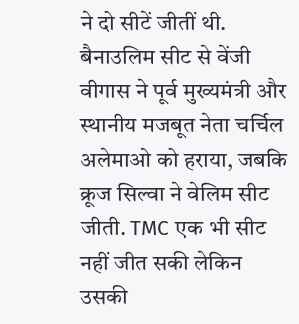ने दो सीटें जीतीं थी. बैनाउलिम सीट से वेंजी वीगास ने पूर्व मुख्यमंत्री और स्थानीय मजबूत नेता चर्चिल अलेमाओ को हराया, जबकि क्रूज सिल्वा ने वेलिम सीट जीती. TMC एक भी सीट नहीं जीत सकी लेकिन उसकी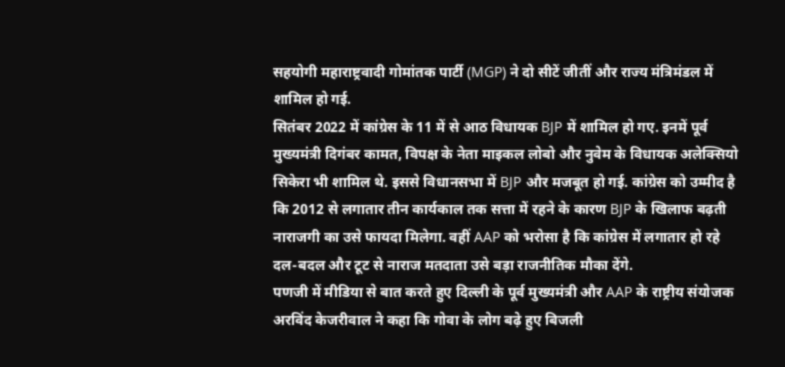सहयोगी महाराष्ट्रवादी गोमांतक पार्टी (MGP) ने दो सीटें जीतीं और राज्य मंत्रिमंडल में शामिल हो गई.
सितंबर 2022 में कांग्रेस के 11 में से आठ विधायक BJP में शामिल हो गए. इनमें पूर्व मुख्यमंत्री दिगंबर कामत, विपक्ष के नेता माइकल लोबो और नुवेम के विधायक अलेक्सियो सिकेरा भी शामिल थे. इससे विधानसभा में BJP और मजबूत हो गई. कांग्रेस को उम्मीद है कि 2012 से लगातार तीन कार्यकाल तक सत्ता में रहने के कारण BJP के खिलाफ बढ़ती नाराजगी का उसे फायदा मिलेगा. वहीं AAP को भरोसा है कि कांग्रेस में लगातार हो रहे दल-बदल और टूट से नाराज मतदाता उसे बड़ा राजनीतिक मौका देंगे.
पणजी में मीडिया से बात करते हुए दिल्ली के पूर्व मुख्यमंत्री और AAP के राष्ट्रीय संयोजक अरविंद केजरीवाल ने कहा कि गोवा के लोग बढ़े हुए बिजली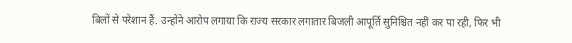बिलों से परेशान हैं. उन्होंने आरोप लगाया कि राज्य सरकार लगातार बिजली आपूर्ति सुनिश्चित नहीं कर पा रही, फिर भी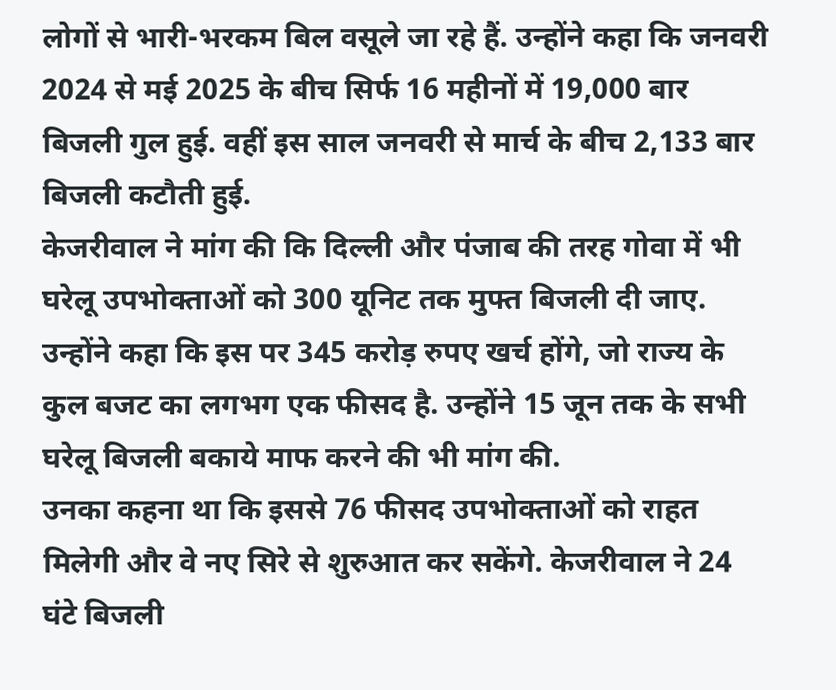लोगों से भारी-भरकम बिल वसूले जा रहे हैं. उन्होंने कहा कि जनवरी 2024 से मई 2025 के बीच सिर्फ 16 महीनों में 19,000 बार बिजली गुल हुई. वहीं इस साल जनवरी से मार्च के बीच 2,133 बार बिजली कटौती हुई.
केजरीवाल ने मांग की कि दिल्ली और पंजाब की तरह गोवा में भी घरेलू उपभोक्ताओं को 300 यूनिट तक मुफ्त बिजली दी जाए. उन्होंने कहा कि इस पर 345 करोड़ रुपए खर्च होंगे, जो राज्य के कुल बजट का लगभग एक फीसद है. उन्होंने 15 जून तक के सभी घरेलू बिजली बकाये माफ करने की भी मांग की.
उनका कहना था कि इससे 76 फीसद उपभोक्ताओं को राहत मिलेगी और वे नए सिरे से शुरुआत कर सकेंगे. केजरीवाल ने 24 घंटे बिजली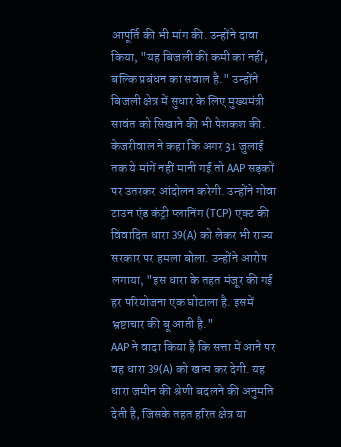आपूर्ति की भी मांग की. उन्होंने दावा किया, "यह बिजली की कमी का नहीं, बल्कि प्रबंधन का सवाल है." उन्होंने बिजली क्षेत्र में सुधार के लिए मुख्यमंत्री सावंत को सिखाने की भी पेशकश की.
केजरीवाल ने कहा कि अगर 31 जुलाई तक ये मांगें नहीं मानी गईं तो AAP सड़कों पर उतरकर आंदोलन करेगी. उन्होंने गोवा टाउन एंड कंट्री प्लानिंग (TCP) एक्ट की विवादित धारा 39(A) को लेकर भी राज्य सरकार पर हमला बोला. उन्होंने आरोप लगाया, "इस धारा के तहत मंजूर की गई हर परियोजना एक घोटाला है. इसमें भ्रष्टाचार की बू आती है."
AAP ने वादा किया है कि सत्ता में आने पर वह धारा 39(A) को खत्म कर देगी. यह धारा जमीन की श्रेणी बदलने की अनुमति देती है, जिसके तहत हरित क्षेत्र या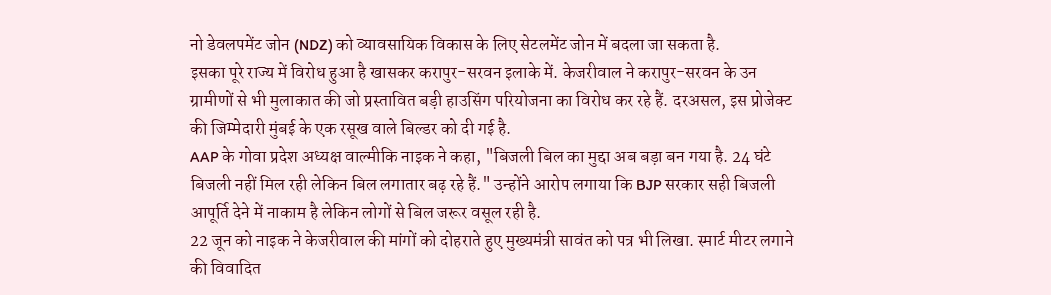नो डेवलपमेंट जोन (NDZ) को व्यावसायिक विकास के लिए सेटलमेंट जोन में बदला जा सकता है.
इसका पूरे राज्य में विरोध हुआ है खासकर करापुर-सरवन इलाके में. केजरीवाल ने करापुर-सरवन के उन ग्रामीणों से भी मुलाकात की जो प्रस्तावित बड़ी हाउसिंग परियोजना का विरोध कर रहे हैं. दरअसल, इस प्रोजेक्ट की जिम्मेदारी मुंबई के एक रसूख वाले बिल्डर को दी गई है.
AAP के गोवा प्रदेश अध्यक्ष वाल्मीकि नाइक ने कहा, "बिजली बिल का मुद्दा अब बड़ा बन गया है. 24 घंटे बिजली नहीं मिल रही लेकिन बिल लगातार बढ़ रहे हैं." उन्होंने आरोप लगाया कि BJP सरकार सही बिजली आपूर्ति देने में नाकाम है लेकिन लोगों से बिल जरूर वसूल रही है.
22 जून को नाइक ने केजरीवाल की मांगों को दोहराते हुए मुख्यमंत्री सावंत को पत्र भी लिखा. स्मार्ट मीटर लगाने की विवादित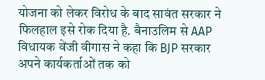योजना को लेकर विरोध के बाद सावंत सरकार ने फिलहाल इसे रोक दिया है. बैनाउलिम से AAP विधायक वेंजी वीगास ने कहा कि BJP सरकार अपने कार्यकर्ताओं तक को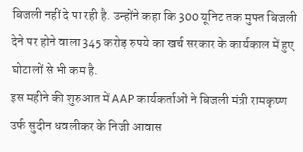बिजली नहीं दे पा रही है. उन्होंने कहा कि 300 यूनिट तक मुफ्त बिजली देने पर होने वाला 345 करोड़ रुपये का खर्च सरकार के कार्यकाल में हुए घोटालों से भी कम है.
इस महीने की शुरुआत में AAP कार्यकर्ताओं ने बिजली मंत्री रामकृष्ण उर्फ सुदीन धवलीकर के निजी आवास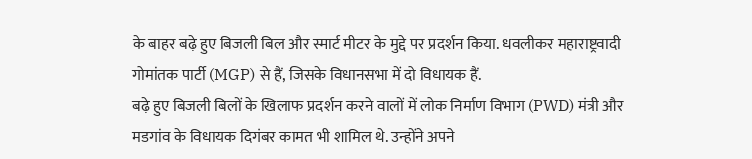के बाहर बढ़े हुए बिजली बिल और स्मार्ट मीटर के मुद्दे पर प्रदर्शन किया. धवलीकर महाराष्ट्रवादी गोमांतक पार्टी (MGP) से हैं, जिसके विधानसभा में दो विधायक हैं.
बढ़े हुए बिजली बिलों के खिलाफ प्रदर्शन करने वालों में लोक निर्माण विभाग (PWD) मंत्री और मडगांव के विधायक दिगंबर कामत भी शामिल थे. उन्होंने अपने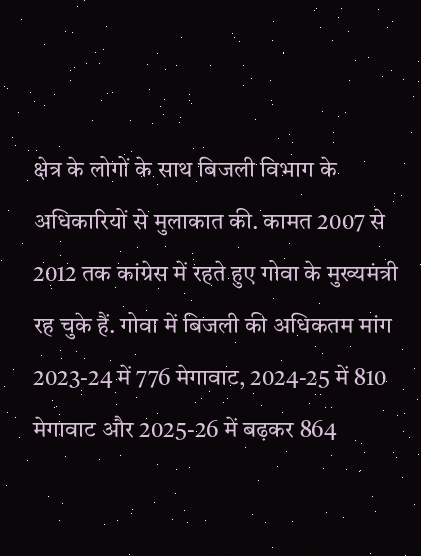क्षेत्र के लोगों के साथ बिजली विभाग के अधिकारियों से मुलाकात की. कामत 2007 से 2012 तक कांग्रेस में रहते हुए गोवा के मुख्यमंत्री रह चुके हैं. गोवा में बिजली की अधिकतम मांग 2023-24 में 776 मेगावाट, 2024-25 में 810 मेगावाट और 2025-26 में बढ़कर 864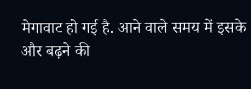मेगावाट हो गई है. आने वाले समय में इसके और बढ़ने की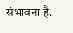संभावना है.